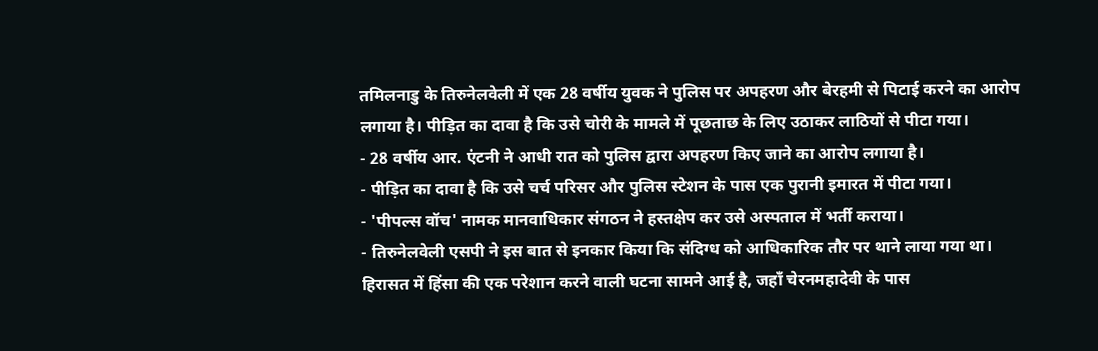तमिलनाडु के तिरुनेलवेली में एक 28 वर्षीय युवक ने पुलिस पर अपहरण और बेरहमी से पिटाई करने का आरोप लगाया है। पीड़ित का दावा है कि उसे चोरी के मामले में पूछताछ के लिए उठाकर लाठियों से पीटा गया।
- 28 वर्षीय आर. एंटनी ने आधी रात को पुलिस द्वारा अपहरण किए जाने का आरोप लगाया है।
- पीड़ित का दावा है कि उसे चर्च परिसर और पुलिस स्टेशन के पास एक पुरानी इमारत में पीटा गया।
- 'पीपल्स वॉच' नामक मानवाधिकार संगठन ने हस्तक्षेप कर उसे अस्पताल में भर्ती कराया।
- तिरुनेलवेली एसपी ने इस बात से इनकार किया कि संदिग्ध को आधिकारिक तौर पर थाने लाया गया था।
हिरासत में हिंसा की एक परेशान करने वाली घटना सामने आई है, जहाँ चेरनमहादेवी के पास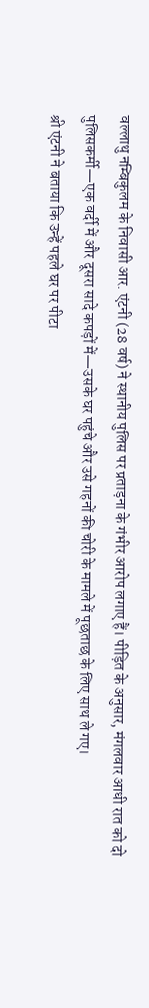वल्लाथु नम्बिकुलम के निवासी आर. एंटनी (28 वर्ष) ने स्थानीय पुलिस पर प्रताड़ना के गंभीर आरोप लगाए हैं। पीड़ित के अनुसार, मंगलवार आधी रात को दो पुलिसकर्मी—एक वर्दी में और दूसरा सादे कपड़ों में—उसके घर पहुंचे और उसे गहनों की चोरी के मामले में पूछताछ के लिए साथ ले गए।
श्री एंटनी ने बताया कि उन्हें पहले घर पर पीटा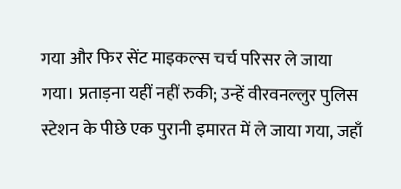गया और फिर सेंट माइकल्स चर्च परिसर ले जाया गया। प्रताड़ना यहीं नहीं रुकी; उन्हें वीरवनल्लुर पुलिस स्टेशन के पीछे एक पुरानी इमारत में ले जाया गया, जहाँ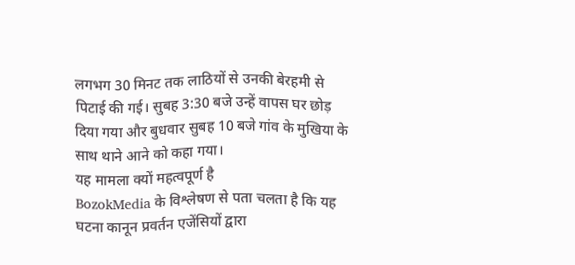लगभग 30 मिनट तक लाठियों से उनकी बेरहमी से पिटाई की गई। सुबह 3:30 बजे उन्हें वापस घर छोड़ दिया गया और बुधवार सुबह 10 बजे गांव के मुखिया के साथ थाने आने को कहा गया।
यह मामला क्यों महत्वपूर्ण है
BozokMedia के विश्लेषण से पता चलता है कि यह घटना कानून प्रवर्तन एजेंसियों द्वारा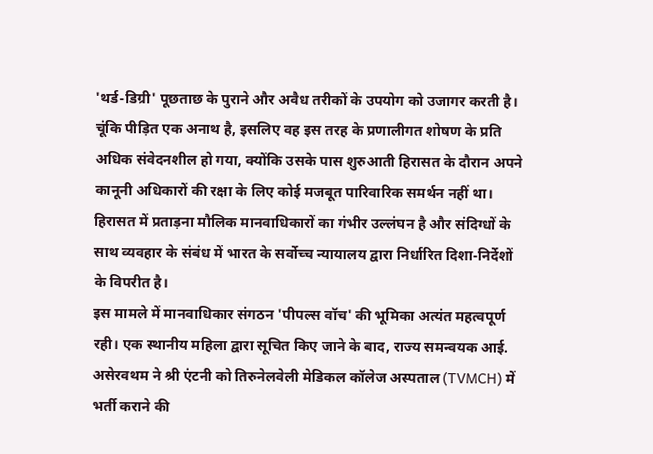'थर्ड-डिग्री' पूछताछ के पुराने और अवैध तरीकों के उपयोग को उजागर करती है। चूंकि पीड़ित एक अनाथ है, इसलिए वह इस तरह के प्रणालीगत शोषण के प्रति अधिक संवेदनशील हो गया, क्योंकि उसके पास शुरुआती हिरासत के दौरान अपने कानूनी अधिकारों की रक्षा के लिए कोई मजबूत पारिवारिक समर्थन नहीं था।
हिरासत में प्रताड़ना मौलिक मानवाधिकारों का गंभीर उल्लंघन है और संदिग्धों के साथ व्यवहार के संबंध में भारत के सर्वोच्च न्यायालय द्वारा निर्धारित दिशा-निर्देशों के विपरीत है।
इस मामले में मानवाधिकार संगठन 'पीपल्स वॉच' की भूमिका अत्यंत महत्वपूर्ण रही। एक स्थानीय महिला द्वारा सूचित किए जाने के बाद, राज्य समन्वयक आई. असेरवथम ने श्री एंटनी को तिरुनेलवेली मेडिकल कॉलेज अस्पताल (TVMCH) में भर्ती कराने की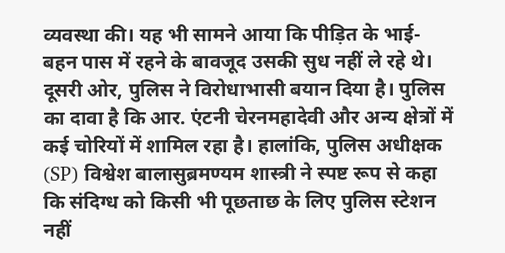व्यवस्था की। यह भी सामने आया कि पीड़ित के भाई-बहन पास में रहने के बावजूद उसकी सुध नहीं ले रहे थे।
दूसरी ओर, पुलिस ने विरोधाभासी बयान दिया है। पुलिस का दावा है कि आर. एंटनी चेरनमहादेवी और अन्य क्षेत्रों में कई चोरियों में शामिल रहा है। हालांकि, पुलिस अधीक्षक (SP) विश्वेश बालासुब्रमण्यम शास्त्री ने स्पष्ट रूप से कहा कि संदिग्ध को किसी भी पूछताछ के लिए पुलिस स्टेशन नहीं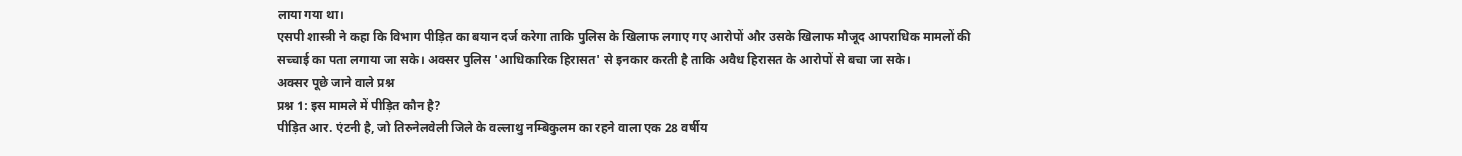लाया गया था।
एसपी शास्त्री ने कहा कि विभाग पीड़ित का बयान दर्ज करेगा ताकि पुलिस के खिलाफ लगाए गए आरोपों और उसके खिलाफ मौजूद आपराधिक मामलों की सच्चाई का पता लगाया जा सके। अक्सर पुलिस 'आधिकारिक हिरासत' से इनकार करती है ताकि अवैध हिरासत के आरोपों से बचा जा सके।
अक्सर पूछे जाने वाले प्रश्न
प्रश्न 1: इस मामले में पीड़ित कौन है?
पीड़ित आर. एंटनी है, जो तिरुनेलवेली जिले के वल्लाथु नम्बिकुलम का रहने वाला एक 28 वर्षीय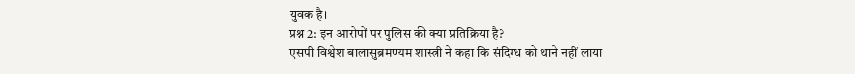युवक है।
प्रश्न 2: इन आरोपों पर पुलिस की क्या प्रतिक्रिया है?
एसपी विश्वेश बालासुब्रमण्यम शास्त्री ने कहा कि संदिग्ध को थाने नहीं लाया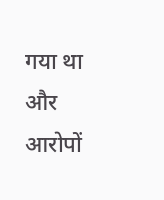गया था और आरोपों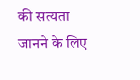की सत्यता जानने के लिए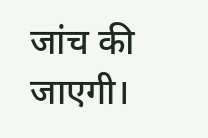जांच की जाएगी।